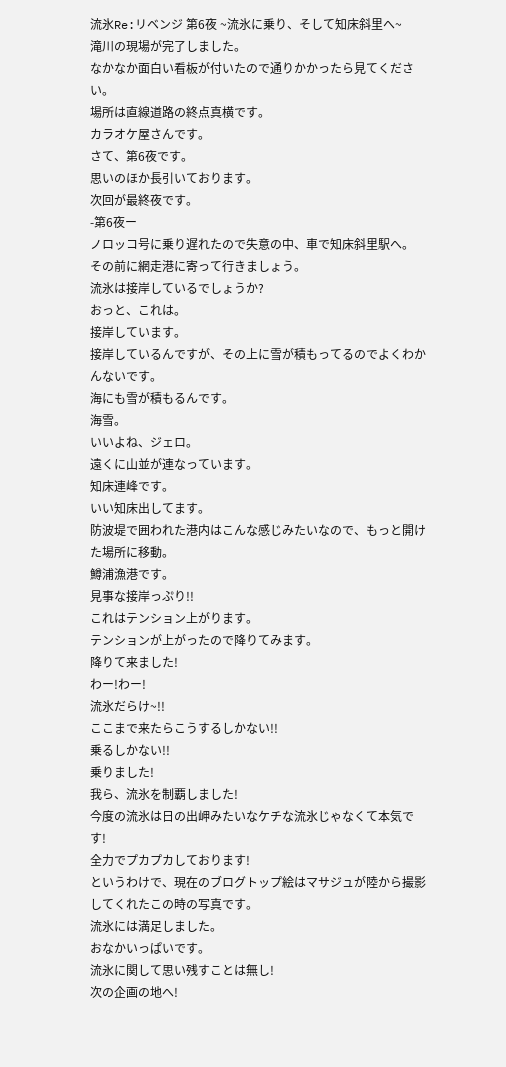流氷Re:リベンジ 第6夜 ~流氷に乗り、そして知床斜里へ~
滝川の現場が完了しました。
なかなか面白い看板が付いたので通りかかったら見てください。
場所は直線道路の終点真横です。
カラオケ屋さんです。
さて、第6夜です。
思いのほか長引いております。
次回が最終夜です。
-第6夜ー
ノロッコ号に乗り遅れたので失意の中、車で知床斜里駅へ。
その前に網走港に寄って行きましょう。
流氷は接岸しているでしょうか?
おっと、これは。
接岸しています。
接岸しているんですが、その上に雪が積もってるのでよくわかんないです。
海にも雪が積もるんです。
海雪。
いいよね、ジェロ。
遠くに山並が連なっています。
知床連峰です。
いい知床出してます。
防波堤で囲われた港内はこんな感じみたいなので、もっと開けた場所に移動。
鱒浦漁港です。
見事な接岸っぷり!!
これはテンション上がります。
テンションが上がったので降りてみます。
降りて来ました!
わー!わー!
流氷だらけ~!!
ここまで来たらこうするしかない!!
乗るしかない!!
乗りました!
我ら、流氷を制覇しました!
今度の流氷は日の出岬みたいなケチな流氷じゃなくて本気です!
全力でプカプカしております!
というわけで、現在のブログトップ絵はマサジュが陸から撮影してくれたこの時の写真です。
流氷には満足しました。
おなかいっぱいです。
流氷に関して思い残すことは無し!
次の企画の地へ!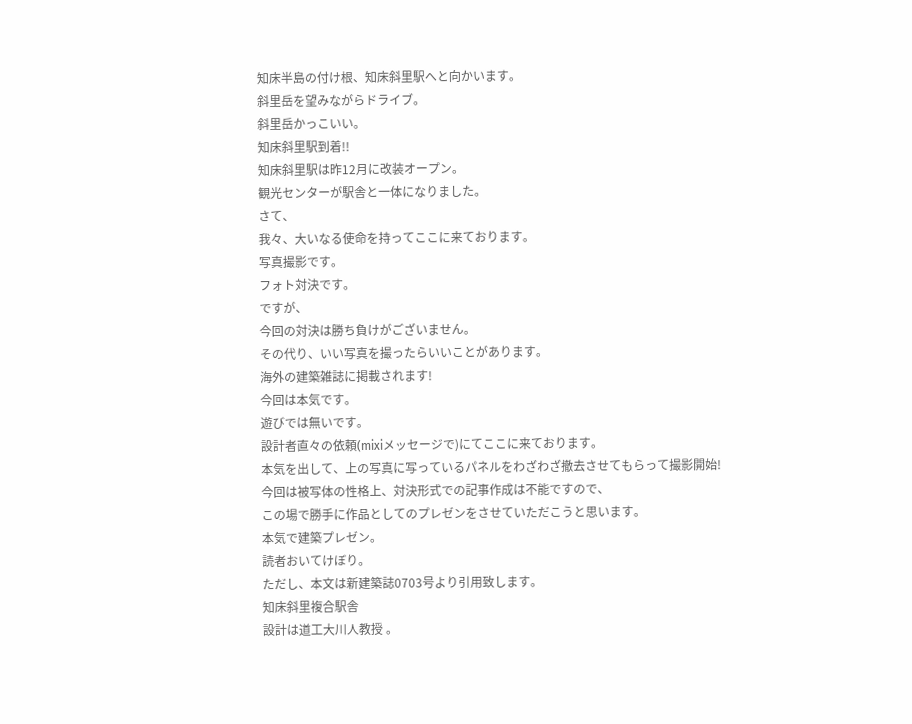知床半島の付け根、知床斜里駅へと向かいます。
斜里岳を望みながらドライブ。
斜里岳かっこいい。
知床斜里駅到着!!
知床斜里駅は昨12月に改装オープン。
観光センターが駅舎と一体になりました。
さて、
我々、大いなる使命を持ってここに来ております。
写真撮影です。
フォト対決です。
ですが、
今回の対決は勝ち負けがございません。
その代り、いい写真を撮ったらいいことがあります。
海外の建築雑誌に掲載されます!
今回は本気です。
遊びでは無いです。
設計者直々の依頼(mixiメッセージで)にてここに来ております。
本気を出して、上の写真に写っているパネルをわざわざ撤去させてもらって撮影開始!
今回は被写体の性格上、対決形式での記事作成は不能ですので、
この場で勝手に作品としてのプレゼンをさせていただこうと思います。
本気で建築プレゼン。
読者おいてけぼり。
ただし、本文は新建築誌0703号より引用致します。
知床斜里複合駅舎
設計は道工大川人教授 。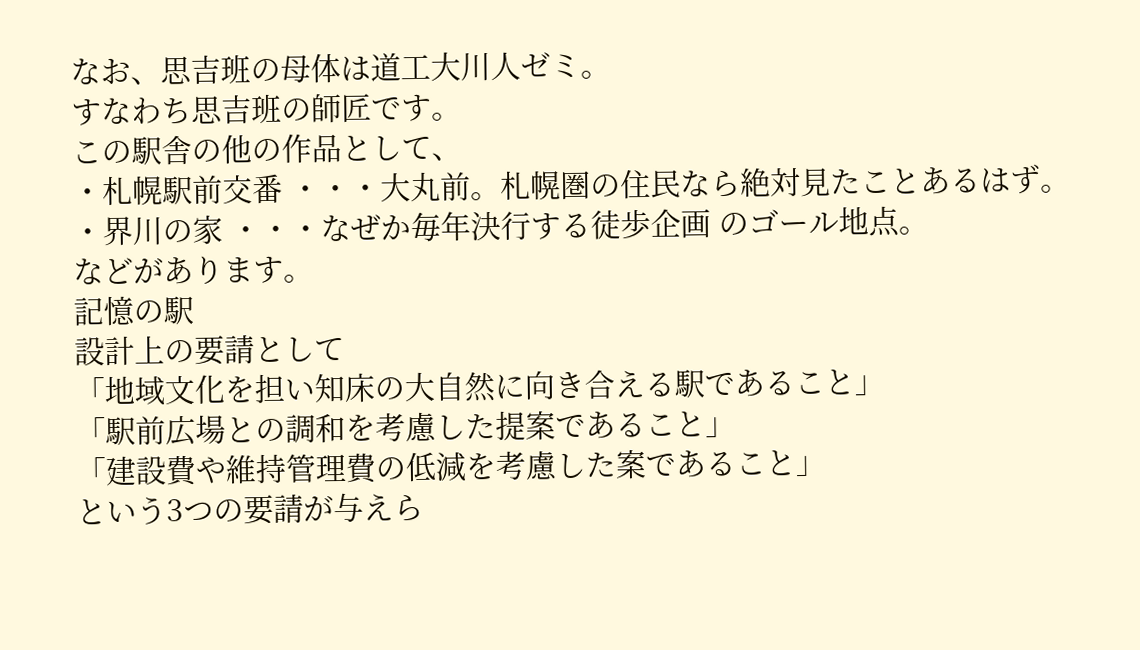なお、思吉班の母体は道工大川人ゼミ。
すなわち思吉班の師匠です。
この駅舎の他の作品として、
・札幌駅前交番 ・・・大丸前。札幌圏の住民なら絶対見たことあるはず。
・界川の家 ・・・なぜか毎年決行する徒歩企画 のゴール地点。
などがあります。
記憶の駅
設計上の要請として
「地域文化を担い知床の大自然に向き合える駅であること」
「駅前広場との調和を考慮した提案であること」
「建設費や維持管理費の低減を考慮した案であること」
という3つの要請が与えら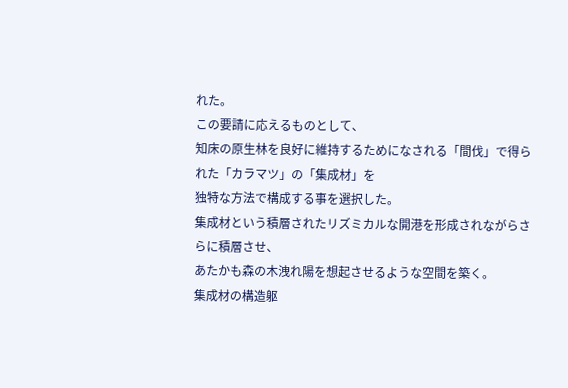れた。
この要請に応えるものとして、
知床の原生林を良好に維持するためになされる「間伐」で得られた「カラマツ」の「集成材」を
独特な方法で構成する事を選択した。
集成材という積層されたリズミカルな開港を形成されながらさらに積層させ、
あたかも森の木洩れ陽を想起させるような空間を築く。
集成材の構造躯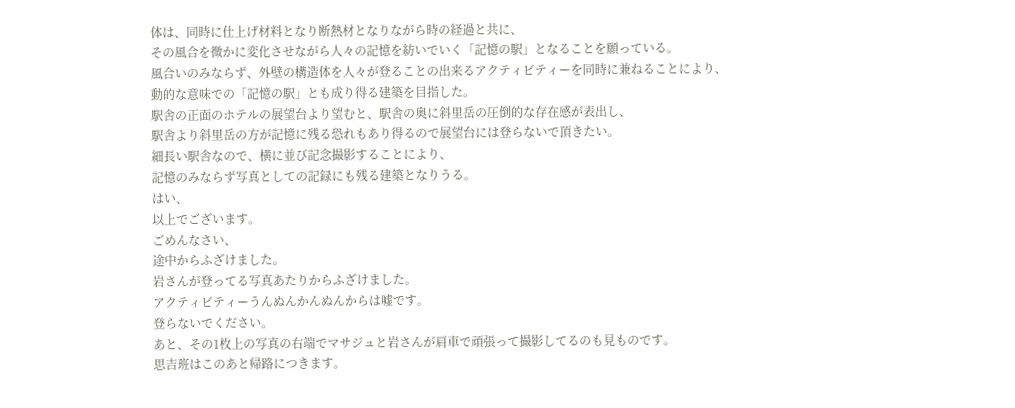体は、同時に仕上げ材料となり断熱材となりながら時の経過と共に、
その風合を微かに変化させながら人々の記憶を紡いでいく「記憶の駅」となることを願っている。
風合いのみならず、外壁の構造体を人々が登ることの出来るアクティビティーを同時に兼ねることにより、
動的な意味での「記憶の駅」とも成り得る建築を目指した。
駅舎の正面のホテルの展望台より望むと、駅舎の奥に斜里岳の圧倒的な存在感が表出し、
駅舎より斜里岳の方が記憶に残る恐れもあり得るので展望台には登らないで頂きたい。
細長い駅舎なので、横に並び記念撮影することにより、
記憶のみならず写真としての記録にも残る建築となりうる。
はい、
以上でございます。
ごめんなさい、
途中からふざけました。
岩さんが登ってる写真あたりからふざけました。
アクティビティーうんぬんかんぬんからは嘘です。
登らないでください。
あと、その1枚上の写真の右端でマサジュと岩さんが肩車で頑張って撮影してるのも見ものです。
思吉班はこのあと帰路につきます。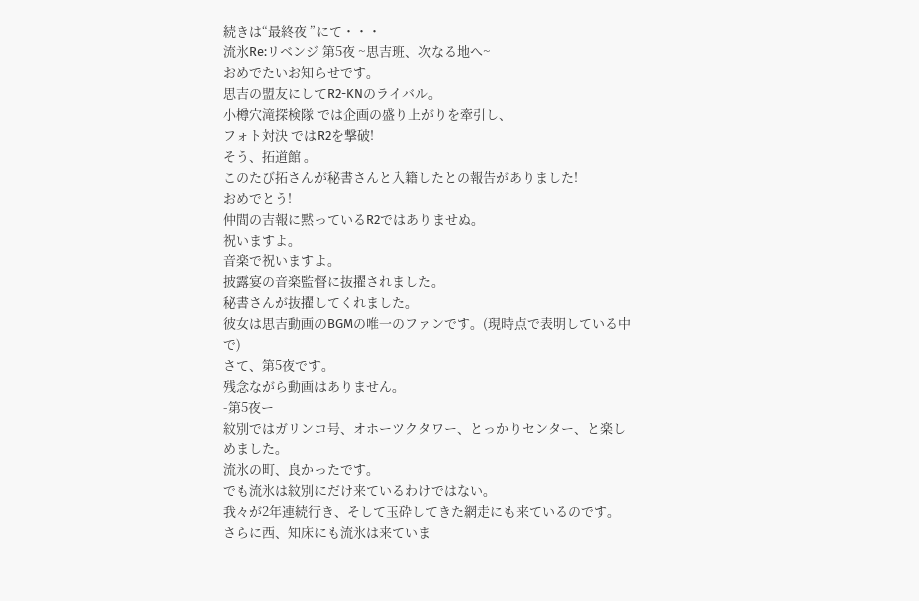続きは“最終夜 ”にて・・・
流氷Re:リベンジ 第5夜 ~思吉班、次なる地へ~
おめでたいお知らせです。
思吉の盟友にしてR2-KNのライバル。
小樽穴滝探検隊 では企画の盛り上がりを牽引し、
フォト対決 ではR2を撃破!
そう、拓道館 。
このたび拓さんが秘書さんと入籍したとの報告がありました!
おめでとう!
仲間の吉報に黙っているR2ではありませぬ。
祝いますよ。
音楽で祝いますよ。
披露宴の音楽監督に抜擢されました。
秘書さんが抜擢してくれました。
彼女は思吉動画のBGMの唯一のファンです。(現時点で表明している中で)
さて、第5夜です。
残念ながら動画はありません。
-第5夜ー
紋別ではガリンコ号、オホーツクタワー、とっかりセンター、と楽しめました。
流氷の町、良かったです。
でも流氷は紋別にだけ来ているわけではない。
我々が2年連続行き、そして玉砕してきた網走にも来ているのです。
さらに西、知床にも流氷は来ていま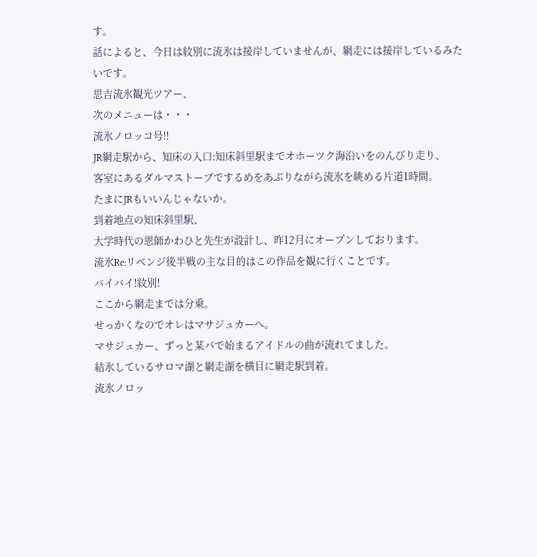す。
話によると、今日は紋別に流氷は接岸していませんが、網走には接岸しているみたいです。
思吉流氷観光ツアー、
次のメニューは・・・
流氷ノロッコ号!!
JR網走駅から、知床の入口:知床斜里駅までオホーツク海沿いをのんびり走り、
客室にあるダルマストーブでするめをあぶりながら流氷を眺める片道1時間。
たまにJRもいいんじゃないか。
到着地点の知床斜里駅、
大学時代の恩師かわひと先生が設計し、昨12月にオープンしております。
流氷Re:リベンジ後半戦の主な目的はこの作品を観に行くことです。
バイバイ!紋別!
ここから網走までは分乗。
せっかくなのでオレはマサジュカーへ。
マサジュカー、ずっと某パで始まるアイドルの曲が流れてました。
結氷しているサロマ湖と網走湖を横目に網走駅到着。
流氷ノロッ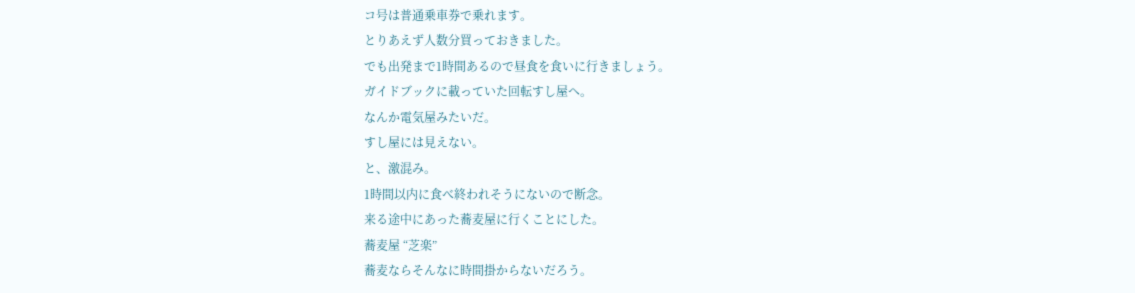コ号は普通乗車券で乗れます。
とりあえず人数分買っておきました。
でも出発まで1時間あるので昼食を食いに行きましょう。
ガイドブックに載っていた回転すし屋へ。
なんか電気屋みたいだ。
すし屋には見えない。
と、激混み。
1時間以内に食べ終われそうにないので断念。
来る途中にあった蕎麦屋に行くことにした。
蕎麦屋 “芝楽”
蕎麦ならそんなに時間掛からないだろう。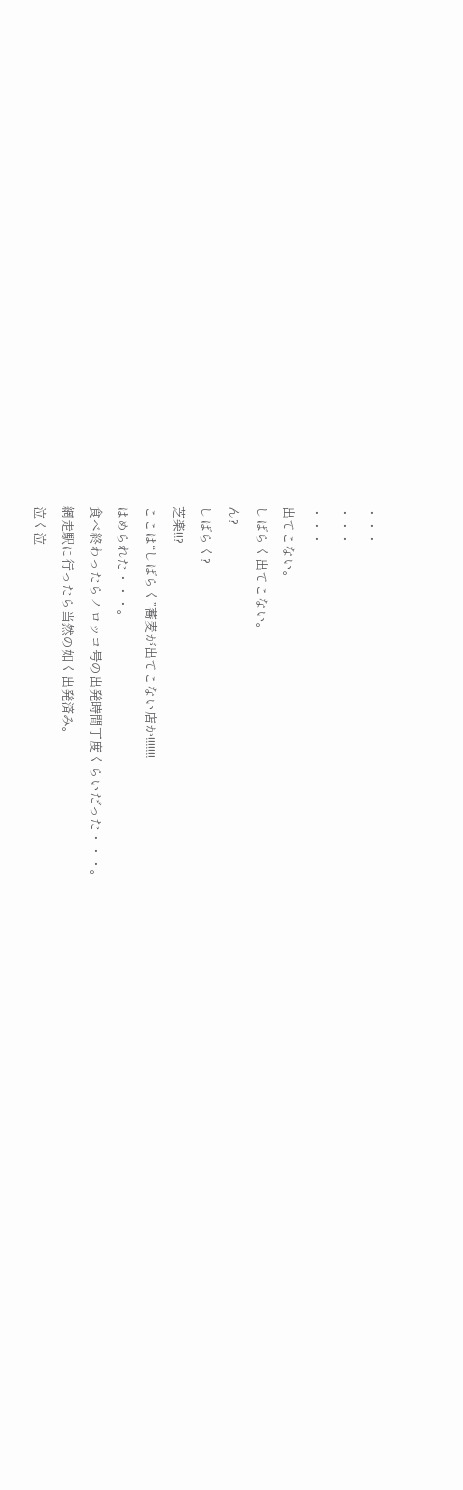・・・
・・・
・・・
出てこない。
しばらく出てこない。
ん?
しばらく?
芝楽!!?
ここは“しばらく”蕎麦が出てこない店か!!!!!!!
はめられた・・・。
食べ終わったらノロッコ号の出発時間丁度くらいだった・・・。
網走駅に行ったら当然の如く出発済み。
泣く泣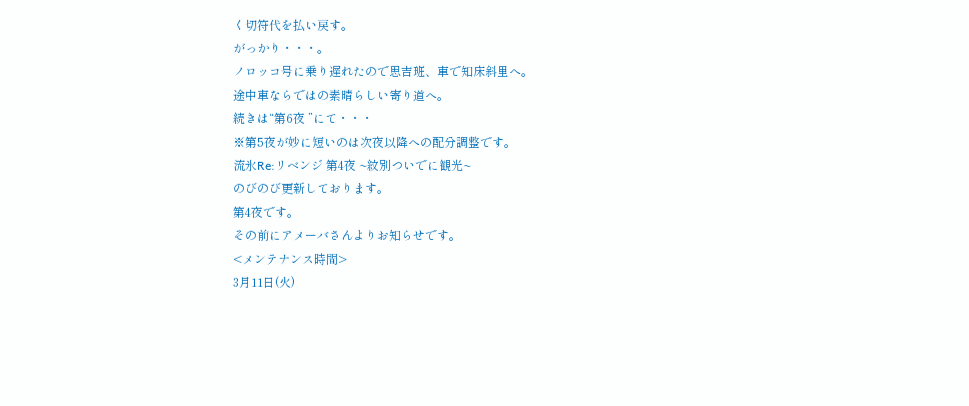く切符代を払い戻す。
がっかり・・・。
ノロッコ号に乗り遅れたので思吉班、車で知床斜里へ。
途中車ならではの素晴らしい寄り道へ。
続きは“第6夜 ”にて・・・
※第5夜が妙に短いのは次夜以降への配分調整です。
流氷Re:リベンジ 第4夜 ~紋別ついでに観光~
のびのび更新しております。
第4夜です。
その前にアメーバさんよりお知らせです。
<メンテナンス時間>
3月11日(火)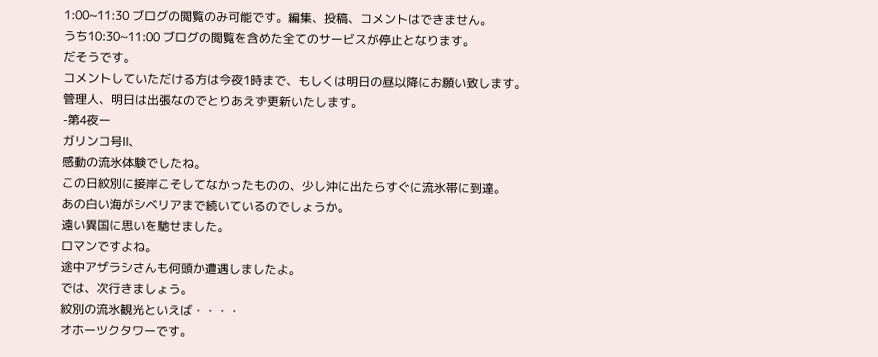1:00~11:30 ブログの閲覧のみ可能です。編集、投稿、コメントはできません。
うち10:30~11:00 ブログの閲覧を含めた全てのサービスが停止となります。
だそうです。
コメントしていただける方は今夜1時まで、もしくは明日の昼以降にお願い致します。
管理人、明日は出張なのでとりあえず更新いたします。
-第4夜ー
ガリンコ号Ⅱ、
感動の流氷体験でしたね。
この日紋別に接岸こそしてなかったものの、少し沖に出たらすぐに流氷帯に到達。
あの白い海がシベリアまで続いているのでしょうか。
遠い異国に思いを馳せました。
ロマンですよね。
途中アザラシさんも何頭か遭遇しましたよ。
では、次行きましょう。
紋別の流氷観光といえば・・・・
オホーツクタワーです。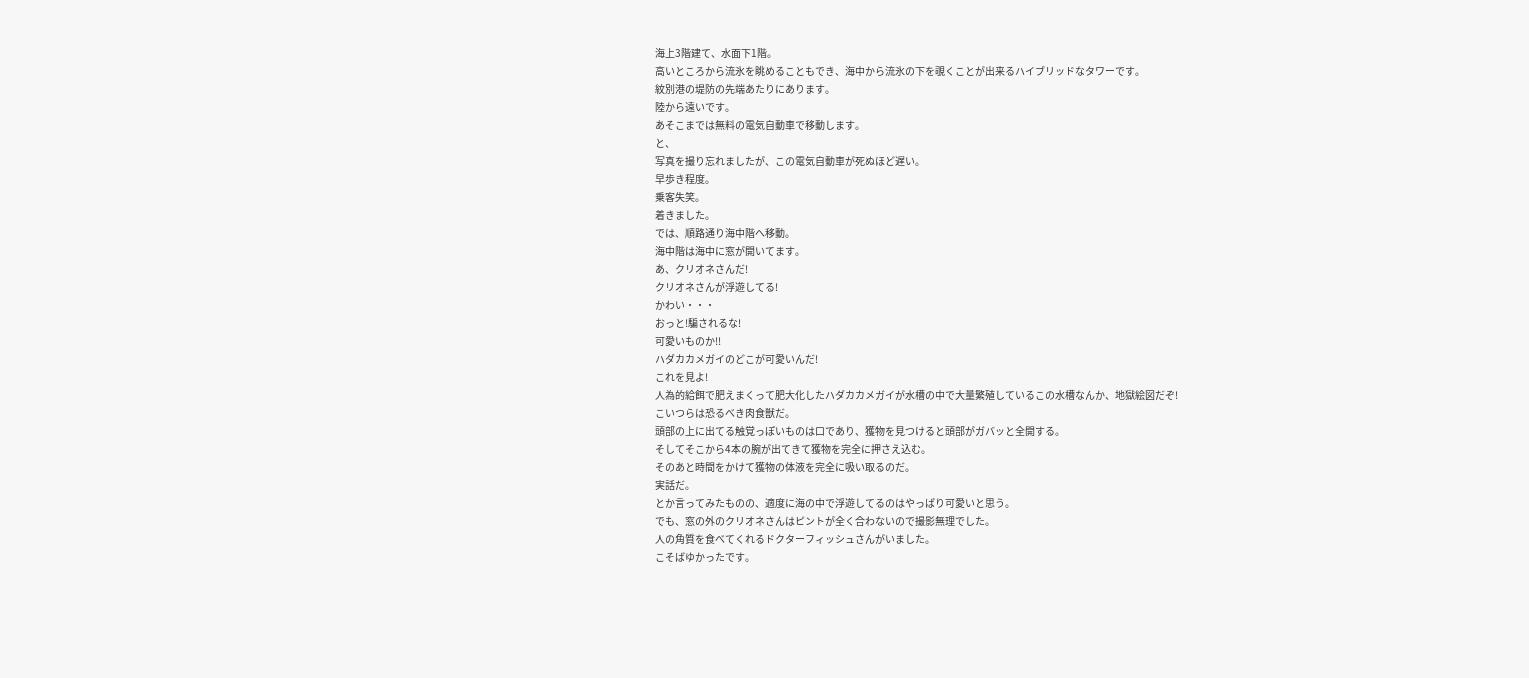海上3階建て、水面下1階。
高いところから流氷を眺めることもでき、海中から流氷の下を覗くことが出来るハイブリッドなタワーです。
紋別港の堤防の先端あたりにあります。
陸から遠いです。
あそこまでは無料の電気自動車で移動します。
と、
写真を撮り忘れましたが、この電気自動車が死ぬほど遅い。
早歩き程度。
乗客失笑。
着きました。
では、順路通り海中階へ移動。
海中階は海中に窓が開いてます。
あ、クリオネさんだ!
クリオネさんが浮遊してる!
かわい・・・
おっと!騙されるな!
可愛いものか!!
ハダカカメガイのどこが可愛いんだ!
これを見よ!
人為的給餌で肥えまくって肥大化したハダカカメガイが水槽の中で大量繁殖しているこの水槽なんか、地獄絵図だぞ!
こいつらは恐るべき肉食獣だ。
頭部の上に出てる触覚っぽいものは口であり、獲物を見つけると頭部がガバッと全開する。
そしてそこから4本の腕が出てきて獲物を完全に押さえ込む。
そのあと時間をかけて獲物の体液を完全に吸い取るのだ。
実話だ。
とか言ってみたものの、適度に海の中で浮遊してるのはやっぱり可愛いと思う。
でも、窓の外のクリオネさんはピントが全く合わないので撮影無理でした。
人の角質を食べてくれるドクターフィッシュさんがいました。
こそばゆかったです。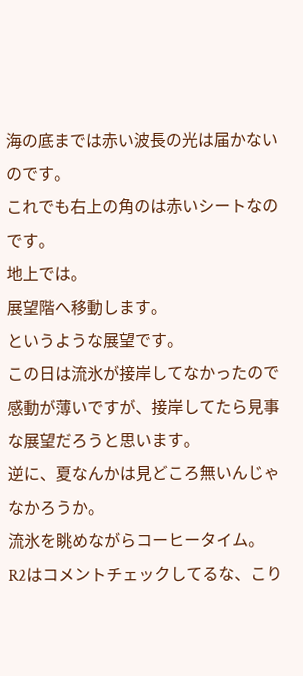海の底までは赤い波長の光は届かないのです。
これでも右上の角のは赤いシートなのです。
地上では。
展望階へ移動します。
というような展望です。
この日は流氷が接岸してなかったので感動が薄いですが、接岸してたら見事な展望だろうと思います。
逆に、夏なんかは見どころ無いんじゃなかろうか。
流氷を眺めながらコーヒータイム。
R2はコメントチェックしてるな、こり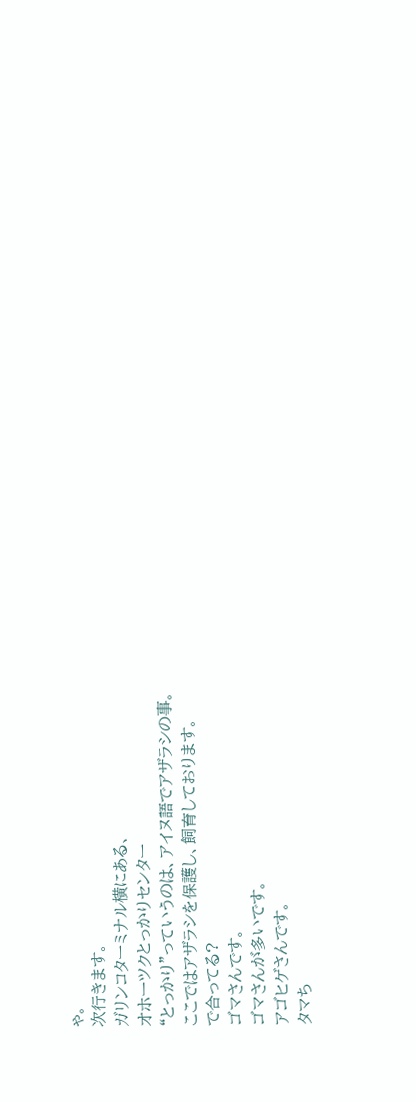ゃ。
次行きます。
ガリンコターミナル横にある、
オホーツクとっかりセンター
“とっかり”っていうのは、アイヌ語でアザラシの事。
ここではアザラシを保護し、飼育しております。
で合ってる?
ゴマさんです。
ゴマさんが多いです。
アゴヒゲさんです。
タマち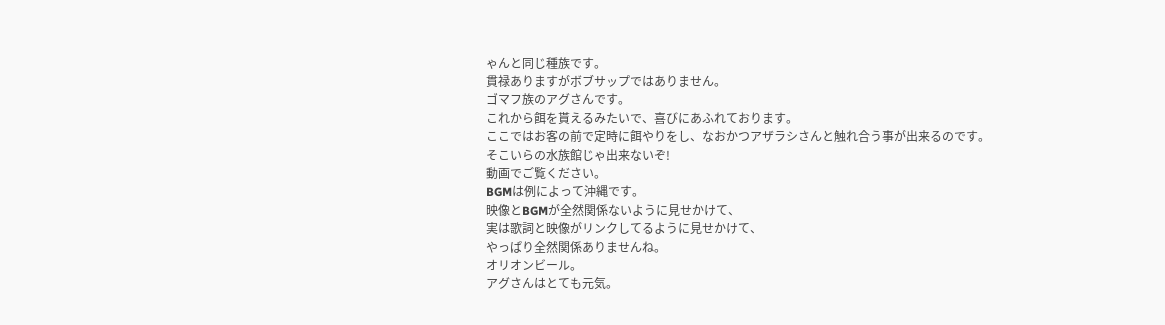ゃんと同じ種族です。
貫禄ありますがボブサップではありません。
ゴマフ族のアグさんです。
これから餌を貰えるみたいで、喜びにあふれております。
ここではお客の前で定時に餌やりをし、なおかつアザラシさんと触れ合う事が出来るのです。
そこいらの水族館じゃ出来ないぞ!
動画でご覧ください。
BGMは例によって沖縄です。
映像とBGMが全然関係ないように見せかけて、
実は歌詞と映像がリンクしてるように見せかけて、
やっぱり全然関係ありませんね。
オリオンビール。
アグさんはとても元気。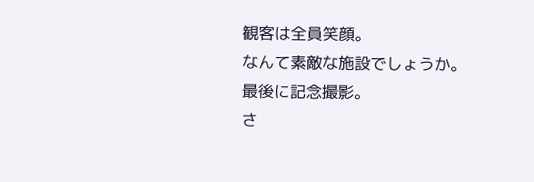観客は全員笑顔。
なんて素敵な施設でしょうか。
最後に記念撮影。
さ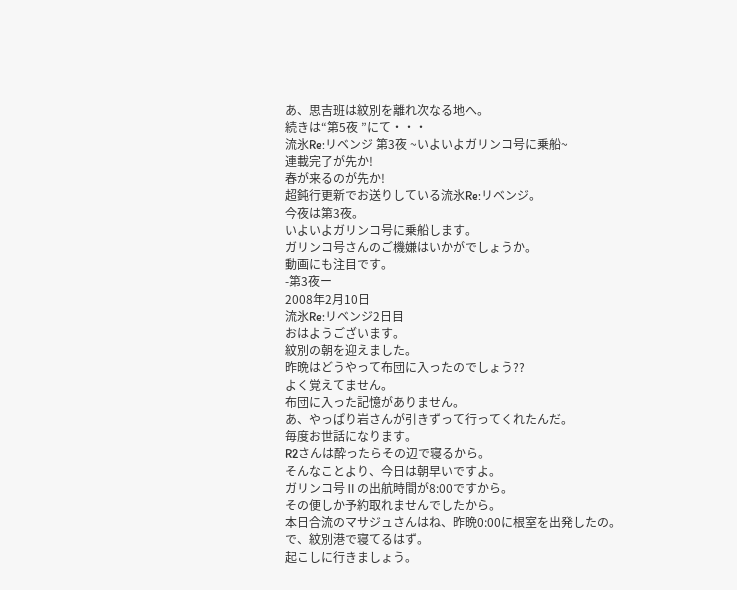あ、思吉班は紋別を離れ次なる地へ。
続きは“第5夜 ”にて・・・
流氷Re:リベンジ 第3夜 ~いよいよガリンコ号に乗船~
連載完了が先か!
春が来るのが先か!
超鈍行更新でお送りしている流氷Re:リベンジ。
今夜は第3夜。
いよいよガリンコ号に乗船します。
ガリンコ号さんのご機嫌はいかがでしょうか。
動画にも注目です。
-第3夜ー
2008年2月10日
流氷Re:リベンジ2日目
おはようございます。
紋別の朝を迎えました。
昨晩はどうやって布団に入ったのでしょう??
よく覚えてません。
布団に入った記憶がありません。
あ、やっぱり岩さんが引きずって行ってくれたんだ。
毎度お世話になります。
R2さんは酔ったらその辺で寝るから。
そんなことより、今日は朝早いですよ。
ガリンコ号Ⅱの出航時間が8:00ですから。
その便しか予約取れませんでしたから。
本日合流のマサジュさんはね、昨晩0:00に根室を出発したの。
で、紋別港で寝てるはず。
起こしに行きましょう。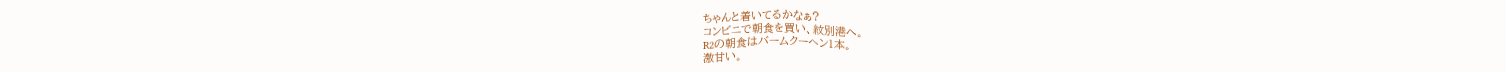ちゃんと着いてるかなぁ?
コンビニで朝食を買い、紋別港へ。
R2の朝食はバームクーヘン1本。
激甘い。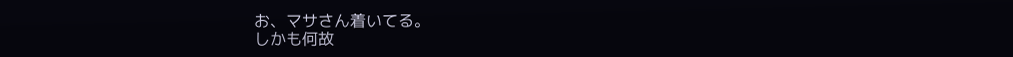お、マサさん着いてる。
しかも何故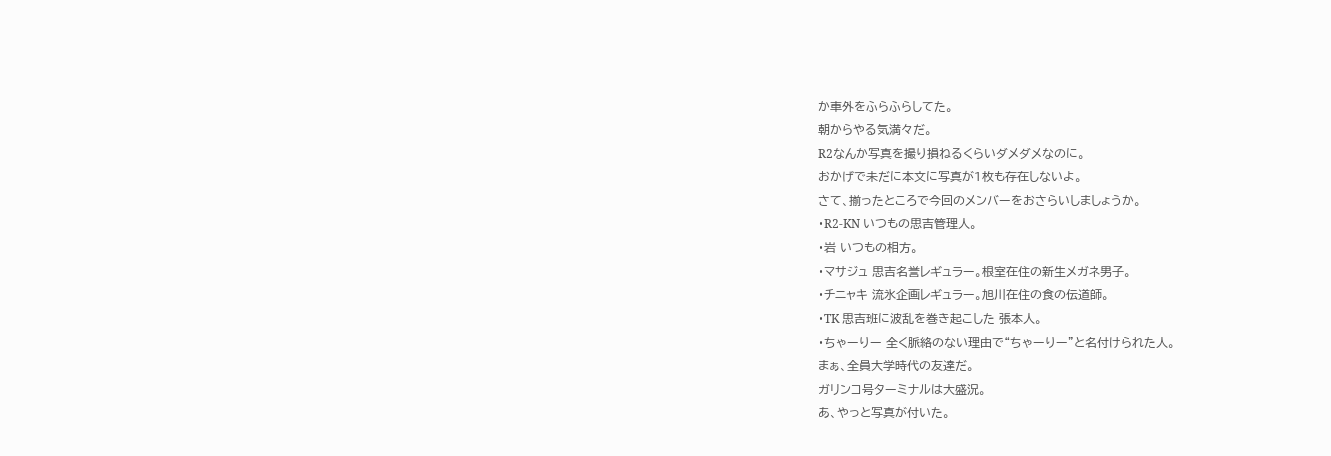か車外をふらふらしてた。
朝からやる気満々だ。
R2なんか写真を撮り損ねるくらいダメダメなのに。
おかげで未だに本文に写真が1枚も存在しないよ。
さて、揃ったところで今回のメンバーをおさらいしましょうか。
・R2-KN いつもの思吉管理人。
・岩 いつもの相方。
・マサジュ 思吉名誉レギュラー。根室在住の新生メガネ男子。
・チニャキ 流氷企画レギュラー。旭川在住の食の伝道師。
・TK 思吉班に波乱を巻き起こした 張本人。
・ちゃーりー 全く脈絡のない理由で“ちゃーりー”と名付けられた人。
まぁ、全員大学時代の友達だ。
ガリンコ号ターミナルは大盛況。
あ、やっと写真が付いた。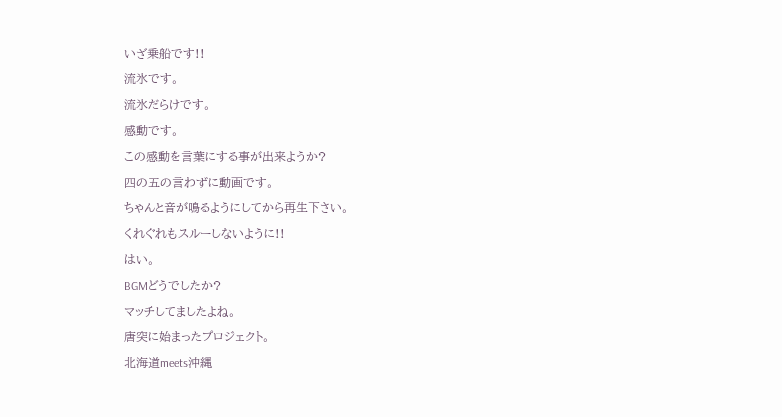いざ乗船です!!
流氷です。
流氷だらけです。
感動です。
この感動を言葉にする事が出来ようか?
四の五の言わずに動画です。
ちゃんと音が鳴るようにしてから再生下さい。
くれぐれもスルーしないように!!
はい。
BGMどうでしたか?
マッチしてましたよね。
唐突に始まったプロジェクト。
北海道meets沖縄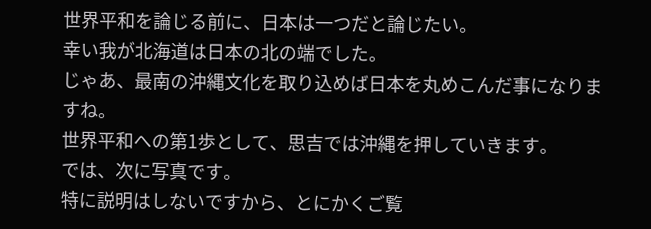世界平和を論じる前に、日本は一つだと論じたい。
幸い我が北海道は日本の北の端でした。
じゃあ、最南の沖縄文化を取り込めば日本を丸めこんだ事になりますね。
世界平和への第1歩として、思吉では沖縄を押していきます。
では、次に写真です。
特に説明はしないですから、とにかくご覧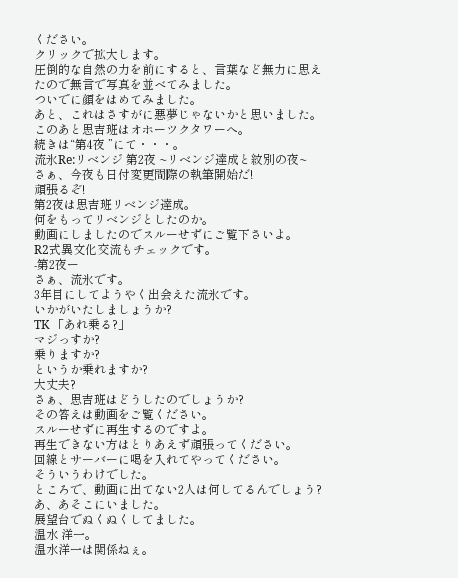ください。
クリックで拡大します。
圧倒的な自然の力を前にすると、言葉など無力に思えたので無言で写真を並べてみました。
ついでに顔をはめてみました。
あと、これはさすがに悪夢じゃないかと思いました。
このあと思吉班はオホーツクタワーへ。
続きは“第4夜 ”にて・・・。
流氷Re:リベンジ 第2夜 ~リベンジ達成と紋別の夜~
さぁ、今夜も日付変更間際の執筆開始だ!
頑張るぞ!
第2夜は思吉班リベンジ達成。
何をもってリベンジとしたのか。
動画にしましたのでスルーせずにご覧下さいよ。
R2式異文化交流もチェックです。
-第2夜ー
さぁ、流氷です。
3年目にしてようやく出会えた流氷です。
いかがいたしましょうか?
TK 「あれ乗る?」
マジっすか?
乗りますか?
というか乗れますか?
大丈夫?
さぁ、思吉班はどうしたのでしょうか?
その答えは動画をご覧ください。
スルーせずに再生するのですよ。
再生できない方はとりあえず頑張ってください。
回線とサーバーに喝を入れてやってください。
そういうわけでした。
ところで、動画に出てない2人は何してるんでしょう?
あ、あそこにいました。
展望台でぬくぬくしてました。
温水 洋一。
温水洋一は関係ねぇ。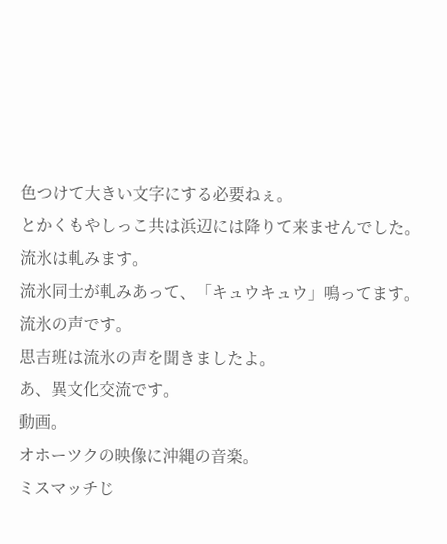色つけて大きい文字にする必要ねぇ。
とかくもやしっこ共は浜辺には降りて来ませんでした。
流氷は軋みます。
流氷同士が軋みあって、「キュウキュウ」鳴ってます。
流氷の声です。
思吉班は流氷の声を聞きましたよ。
あ、異文化交流です。
動画。
オホーツクの映像に沖縄の音楽。
ミスマッチじ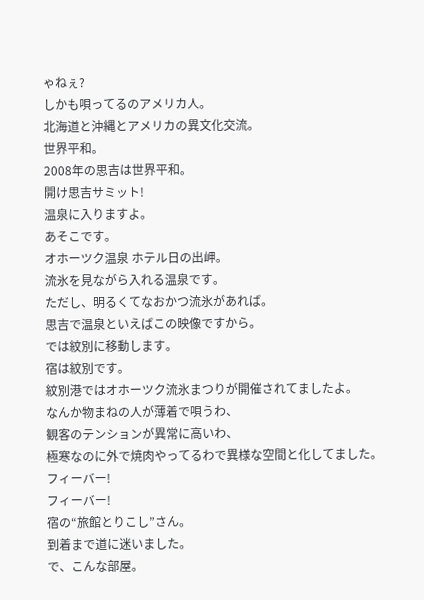ゃねぇ?
しかも唄ってるのアメリカ人。
北海道と沖縄とアメリカの異文化交流。
世界平和。
2008年の思吉は世界平和。
開け思吉サミット!
温泉に入りますよ。
あそこです。
オホーツク温泉 ホテル日の出岬。
流氷を見ながら入れる温泉です。
ただし、明るくてなおかつ流氷があれば。
思吉で温泉といえばこの映像ですから。
では紋別に移動します。
宿は紋別です。
紋別港ではオホーツク流氷まつりが開催されてましたよ。
なんか物まねの人が薄着で唄うわ、
観客のテンションが異常に高いわ、
極寒なのに外で焼肉やってるわで異様な空間と化してました。
フィーバー!
フィーバー!
宿の“旅館とりこし”さん。
到着まで道に迷いました。
で、こんな部屋。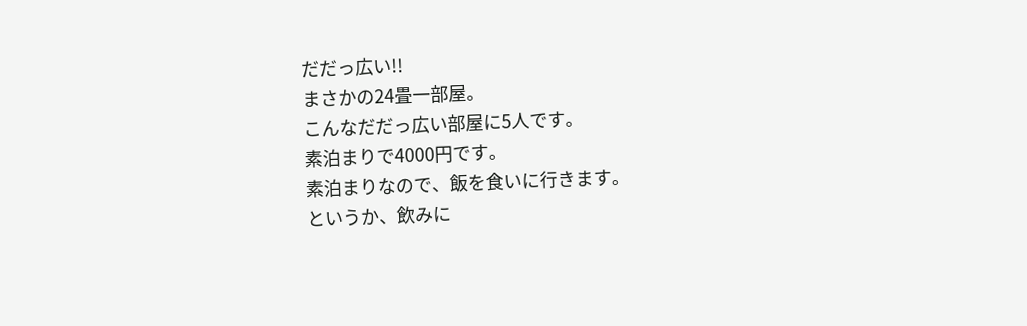だだっ広い!!
まさかの24畳一部屋。
こんなだだっ広い部屋に5人です。
素泊まりで4000円です。
素泊まりなので、飯を食いに行きます。
というか、飲みに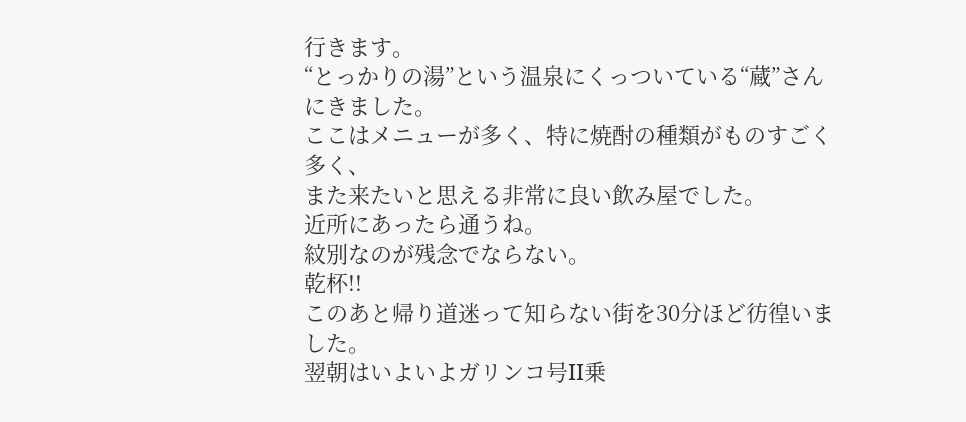行きます。
“とっかりの湯”という温泉にくっついている“蔵”さんにきました。
ここはメニューが多く、特に焼酎の種類がものすごく多く、
また来たいと思える非常に良い飲み屋でした。
近所にあったら通うね。
紋別なのが残念でならない。
乾杯!!
このあと帰り道迷って知らない街を30分ほど彷徨いました。
翌朝はいよいよガリンコ号II乗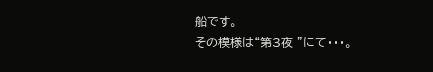船です。
その模様は“第3夜 ”にて・・・。